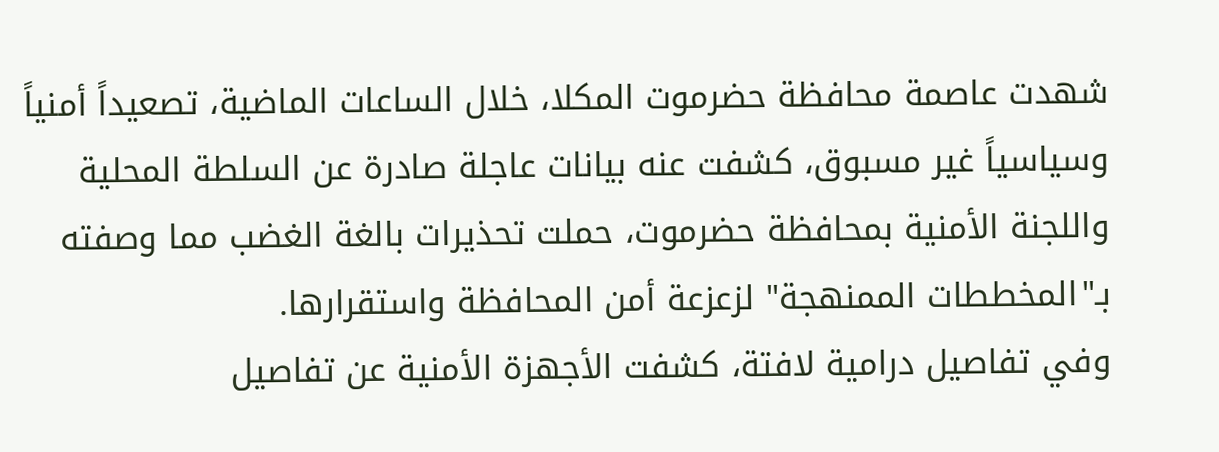شهدت عاصمة محافظة حضرموت المكلا، خلال الساعات الماضية، تصعيداً أمنياً وسياسياً غير مسبوق، كشفت عنه بيانات عاجلة صادرة عن السلطة المحلية واللجنة الأمنية بمحافظة حضرموت، حملت تحذيرات بالغة الغضب مما وصفته بـ"المخططات الممنهجة" لزعزعة أمن المحافظة واستقرارها.
وفي تفاصيل درامية لافتة، كشفت الأجهزة الأمنية عن تفاصيل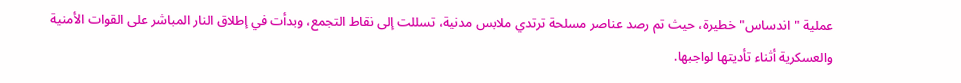عملية "اندساس" خطيرة، حيث تم رصد عناصر مسلحة ترتدي ملابس مدنية، تسللت إلى نقاط التجمع، وبدأت في إطلاق النار المباشر على القوات الأمنية والعسكرية أثناء تأديتها لواجبها.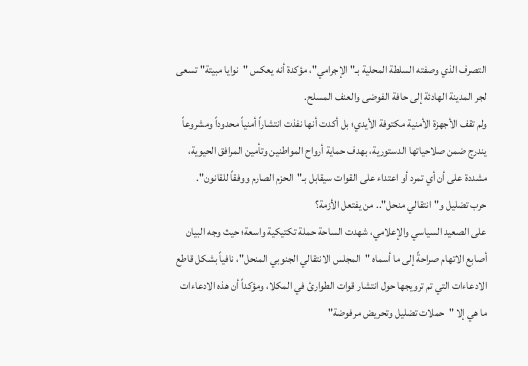التصرف الذي وصفته السلطة المحلية بـ"الإجرامي"، مؤكدة أنه يعكس "نوايا مبيتة" تسعى لجر المدينة الهادئة إلى حافة الفوضى والعنف المسلح.
ولم تقف الأجهزة الأمنية مكتوفة الأيدي؛ بل أكدت أنها نفذت انتشاراً أمنياً محدوداً ومشروعاً يندرج ضمن صلاحياتها الدستورية، بهدف حماية أرواح المواطنين وتأمين المرافق الحيوية، مشددة على أن أي تمرد أو اعتداء على القوات سيقابل بـ"الحزم الصارم ووفقاً للقانون".
حرب تضليل و"انتقالي منحل".. من يفتعل الأزمة؟
على الصعيد السياسي والإعلامي، شهدت الساحة حملة تكتيكية واسعة؛ حيث وجه البيان أصابع الاتهام صراحةً إلى ما أسماه "المجلس الانتقالي الجنوبي المنحل"، نافياً بشكل قاطع الادعاءات التي تم ترويجها حول انتشار قوات الطوارئ في المكلا، ومؤكداً أن هذه الادعاءات ما هي إلا "حملات تضليل وتحريض مرفوضة"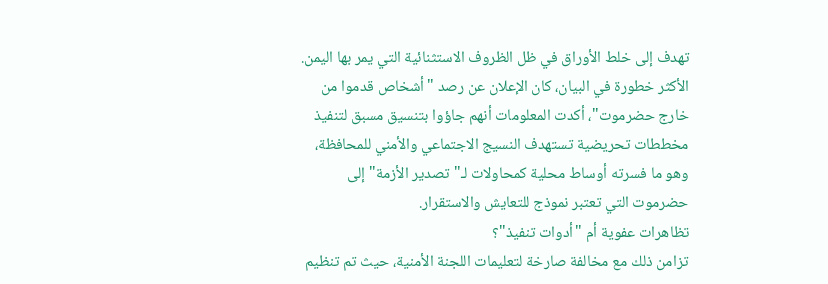تهدف إلى خلط الأوراق في ظل الظروف الاستثنائية التي يمر بها اليمن.
الأكثر خطورة في البيان، كان الإعلان عن رصد "أشخاص قدموا من خارج حضرموت"، أكدت المعلومات أنهم جاؤوا بتنسيق مسبق لتنفيذ مخططات تحريضية تستهدف النسيج الاجتماعي والأمني للمحافظة، وهو ما فسرته أوساط محلية كمحاولات لـ"تصدير الأزمة" إلى حضرموت التي تعتبر نموذج للتعايش والاستقرار.
تظاهرات عفوية أم "أدوات تنفيذ"؟
تزامن ذلك مع مخالفة صارخة لتعليمات اللجنة الأمنية، حيث تم تنظيم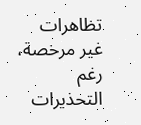تظاهرات غير مرخصة، رغم التحذيرات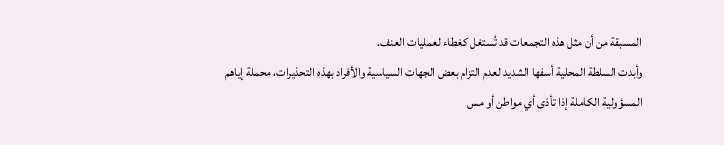المسبقة من أن مثل هذه التجمعات قد تُستغل كغطاء لعمليات العنف.
وأبدت السلطة المحلية أسفها الشديد لعدم التزام بعض الجهات السياسية والأفراد بهذه التحذيرات، محملة إياهم المسؤولية الكاملة إذا تأذى أي مواطن أو مس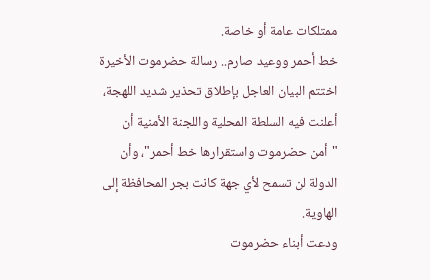ممتلكات عامة أو خاصة.
خط أحمر ووعيد صارم.. رسالة حضرموت الأخيرة
اختتم البيان العاجل بإطلاق تحذير شديد اللهجة، أعلنت فيه السلطة المحلية واللجنة الأمنية أن "أمن حضرموت واستقرارها خط أحمر"، وأن الدولة لن تسمح لأي جهة كانت بجر المحافظة إلى الهاوية.
ودعت أبناء حضرموت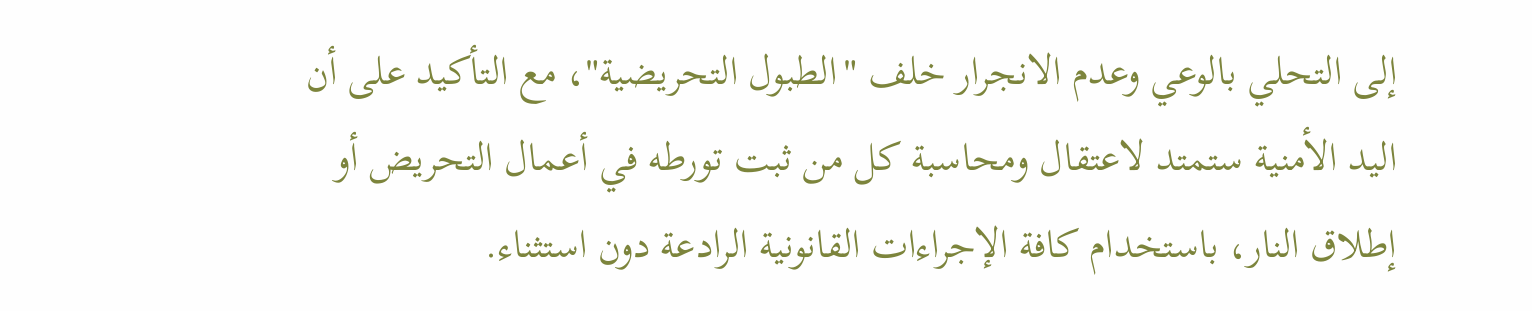إلى التحلي بالوعي وعدم الانجرار خلف "الطبول التحريضية"، مع التأكيد على أن اليد الأمنية ستمتد لاعتقال ومحاسبة كل من ثبت تورطه في أعمال التحريض أو إطلاق النار، باستخدام كافة الإجراءات القانونية الرادعة دون استثناء.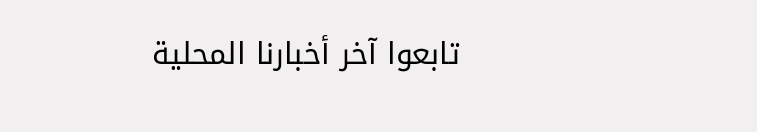تابعوا آخر أخبارنا المحلية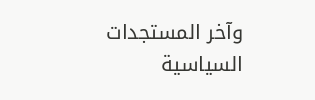وآخر المستجدات السياسية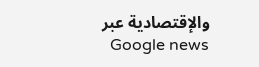والإقتصادية عبر Google news